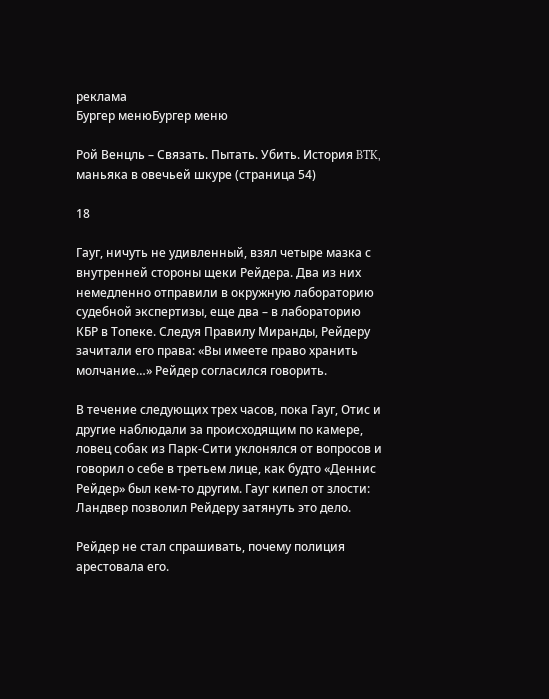реклама
Бургер менюБургер меню

Рой Венцль – Связать. Пытать. Убить. История BTK, маньяка в овечьей шкуре (страница 54)

18

Гауг, ничуть не удивленный, взял четыре мазка с внутренней стороны щеки Рейдера. Два из них немедленно отправили в окружную лабораторию судебной экспертизы, еще два – в лабораторию КБР в Топеке. Следуя Правилу Миранды, Рейдеру зачитали его права: «Вы имеете право хранить молчание…» Рейдер согласился говорить.

В течение следующих трех часов, пока Гауг, Отис и другие наблюдали за происходящим по камере, ловец собак из Парк-Сити уклонялся от вопросов и говорил о себе в третьем лице, как будто «Деннис Рейдер» был кем-то другим. Гауг кипел от злости: Ландвер позволил Рейдеру затянуть это дело.

Рейдер не стал спрашивать, почему полиция арестовала его.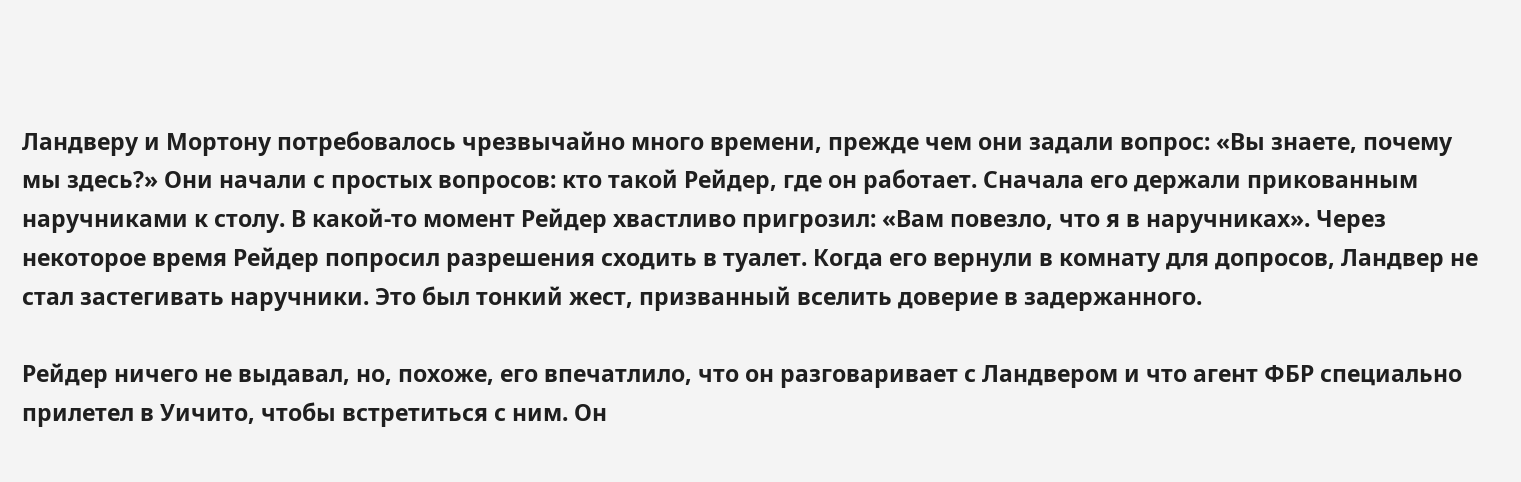Ландверу и Мортону потребовалось чрезвычайно много времени, прежде чем они задали вопрос: «Вы знаете, почему мы здесь?» Они начали с простых вопросов: кто такой Рейдер, где он работает. Сначала его держали прикованным наручниками к столу. В какой-то момент Рейдер хвастливо пригрозил: «Вам повезло, что я в наручниках». Через некоторое время Рейдер попросил разрешения сходить в туалет. Когда его вернули в комнату для допросов, Ландвер не стал застегивать наручники. Это был тонкий жест, призванный вселить доверие в задержанного.

Рейдер ничего не выдавал, но, похоже, его впечатлило, что он разговаривает с Ландвером и что агент ФБР специально прилетел в Уичито, чтобы встретиться с ним. Он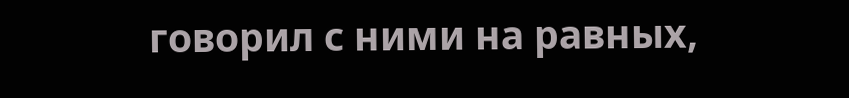говорил с ними на равных,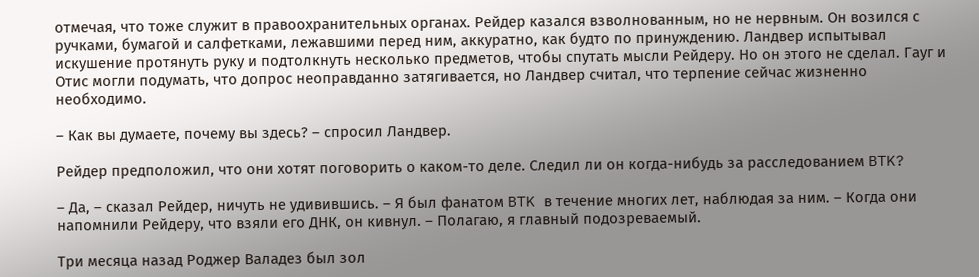отмечая, что тоже служит в правоохранительных органах. Рейдер казался взволнованным, но не нервным. Он возился с ручками, бумагой и салфетками, лежавшими перед ним, аккуратно, как будто по принуждению. Ландвер испытывал искушение протянуть руку и подтолкнуть несколько предметов, чтобы спутать мысли Рейдеру. Но он этого не сделал. Гауг и Отис могли подумать, что допрос неоправданно затягивается, но Ландвер считал, что терпение сейчас жизненно необходимо.

– Как вы думаете, почему вы здесь? – спросил Ландвер.

Рейдер предположил, что они хотят поговорить о каком-то деле. Следил ли он когда-нибудь за расследованием BTK?

– Да, – сказал Рейдер, ничуть не удивившись. – Я был фанатом BTK в течение многих лет, наблюдая за ним. – Когда они напомнили Рейдеру, что взяли его ДНК, он кивнул. – Полагаю, я главный подозреваемый.

Три месяца назад Роджер Валадез был зол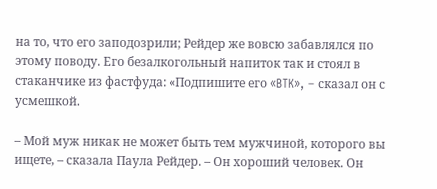на то, что его заподозрили; Рейдер же вовсю забавлялся по этому поводу. Его безалкогольный напиток так и стоял в стаканчике из фастфуда: «Подпишите его «BTK», – сказал он с усмешкой.

– Мой муж никак не может быть тем мужчиной, которого вы ищете, – сказала Паула Рейдер. – Он хороший человек. Он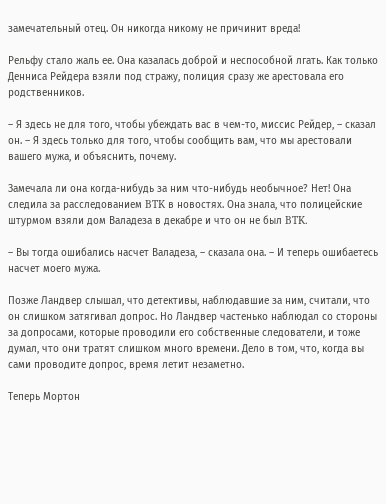замечательный отец. Он никогда никому не причинит вреда!

Рельфу стало жаль ее. Она казалась доброй и неспособной лгать. Как только Денниса Рейдера взяли под стражу, полиция сразу же арестовала его родственников.

– Я здесь не для того, чтобы убеждать вас в чем-то, миссис Рейдер, – сказал он. – Я здесь только для того, чтобы сообщить вам, что мы арестовали вашего мужа, и объяснить, почему.

Замечала ли она когда-нибудь за ним что-нибудь необычное? Нет! Она следила за расследованием BTK в новостях. Она знала, что полицейские штурмом взяли дом Валадеза в декабре и что он не был BTK.

– Вы тогда ошибались насчет Валадеза, – сказала она. – И теперь ошибаетесь насчет моего мужа.

Позже Ландвер слышал, что детективы, наблюдавшие за ним, считали, что он слишком затягивал допрос. Но Ландвер частенько наблюдал со стороны за допросами, которые проводили его собственные следователи, и тоже думал, что они тратят слишком много времени. Дело в том, что, когда вы сами проводите допрос, время летит незаметно.

Теперь Мортон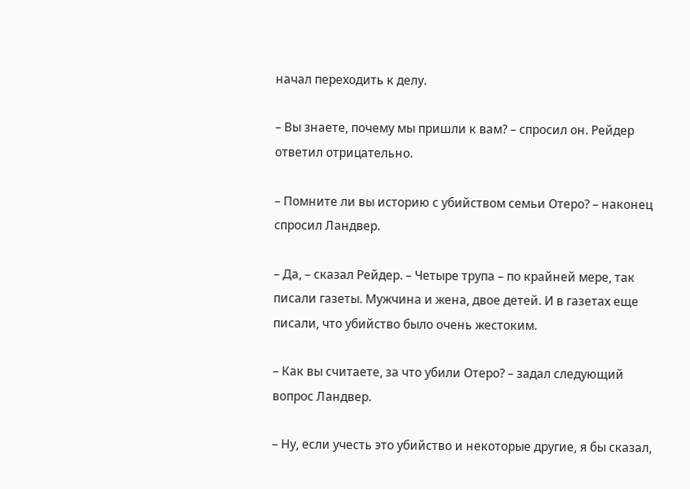начал переходить к делу.

– Вы знаете, почему мы пришли к вам? – спросил он. Рейдер ответил отрицательно.

– Помните ли вы историю с убийством семьи Отеро? – наконец спросил Ландвер.

– Да, – сказал Рейдер. – Четыре трупа – по крайней мере, так писали газеты. Мужчина и жена, двое детей. И в газетах еще писали, что убийство было очень жестоким.

– Как вы считаете, за что убили Отеро? – задал следующий вопрос Ландвер.

– Ну, если учесть это убийство и некоторые другие, я бы сказал,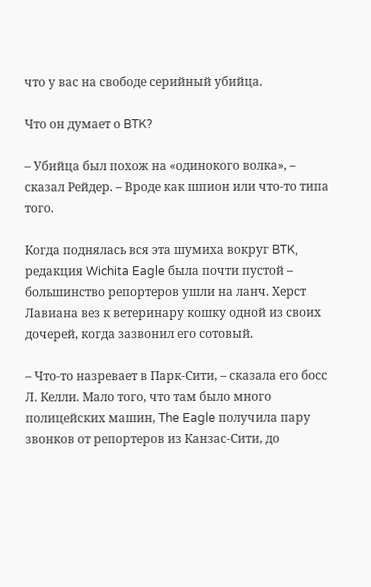что у вас на свободе серийный убийца.

Что он думает о BTK?

– Убийца был похож на «одинокого волка», – сказал Рейдер. – Вроде как шпион или что-то типа того.

Когда поднялась вся эта шумиха вокруг BTK, редакция Wichita Eagle была почти пустой – большинство репортеров ушли на ланч. Херст Лавиана вез к ветеринару кошку одной из своих дочерей, когда зазвонил его сотовый.

– Что-то назревает в Парк-Сити, – сказала его босс Л. Келли. Мало того, что там было много полицейских машин, The Eagle получила пару звонков от репортеров из Канзас-Сити, до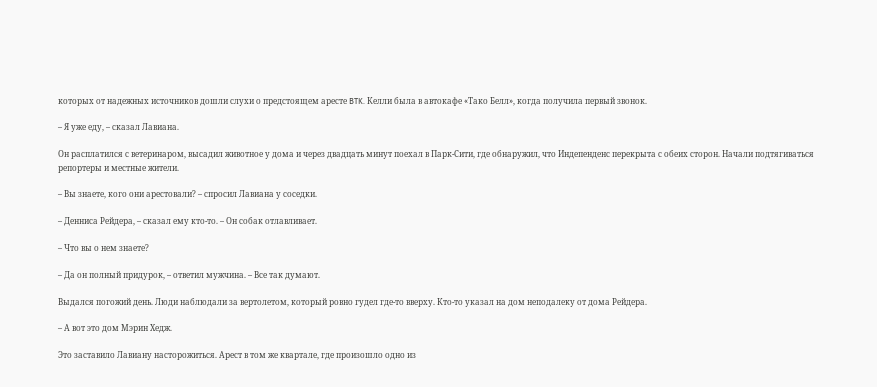которых от надежных источников дошли слухи о предстоящем аресте BTK. Келли была в автокафе «Тако Белл», когда получила первый звонок.

– Я уже еду, – сказал Лавиана.

Он расплатился с ветеринаром, высадил животное у дома и через двадцать минут поехал в Парк-Сити, где обнаружил, что Индепенденс перекрыта с обеих сторон. Начали подтягиваться репортеры и местные жители.

– Вы знаете, кого они арестовали? – спросил Лавиана у соседки.

– Денниса Рейдера, – сказал ему кто-то. – Он собак отлавливает.

– Что вы о нем знаете?

– Да он полный придурок, – ответил мужчина. – Все так думают.

Выдался погожий день. Люди наблюдали за вертолетом, который ровно гудел где-то вверху. Кто-то указал на дом неподалеку от дома Рейдера.

– А вот это дом Мэрин Хедж.

Это заставило Лавиану насторожиться. Арест в том же квартале, где произошло одно из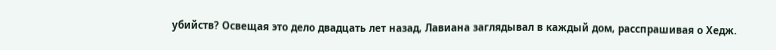убийств? Освещая это дело двадцать лет назад, Лавиана заглядывал в каждый дом, расспрашивая о Хедж.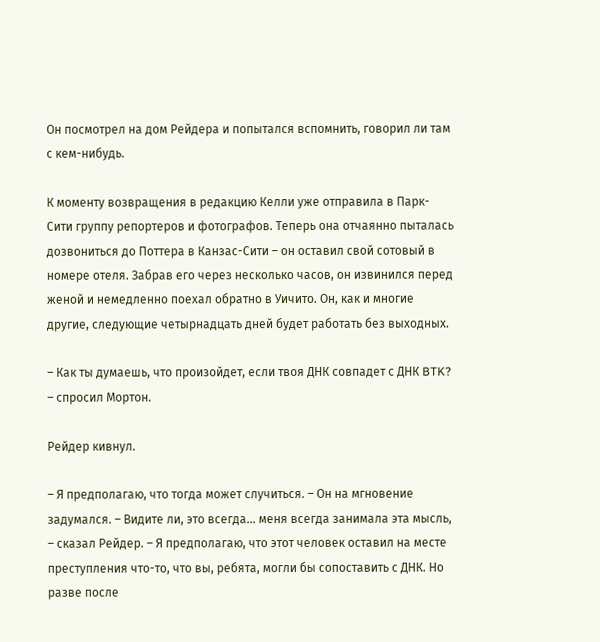Он посмотрел на дом Рейдера и попытался вспомнить, говорил ли там с кем-нибудь.

К моменту возвращения в редакцию Келли уже отправила в Парк-Сити группу репортеров и фотографов. Теперь она отчаянно пыталась дозвониться до Поттера в Канзас-Сити – он оставил свой сотовый в номере отеля. Забрав его через несколько часов, он извинился перед женой и немедленно поехал обратно в Уичито. Он, как и многие другие, следующие четырнадцать дней будет работать без выходных.

– Как ты думаешь, что произойдет, если твоя ДНК совпадет с ДНК BTK? – спросил Мортон.

Рейдер кивнул.

– Я предполагаю, что тогда может случиться. – Он на мгновение задумался. – Видите ли, это всегда… меня всегда занимала эта мысль, – сказал Рейдер. – Я предполагаю, что этот человек оставил на месте преступления что-то, что вы, ребята, могли бы сопоставить с ДНК. Но разве после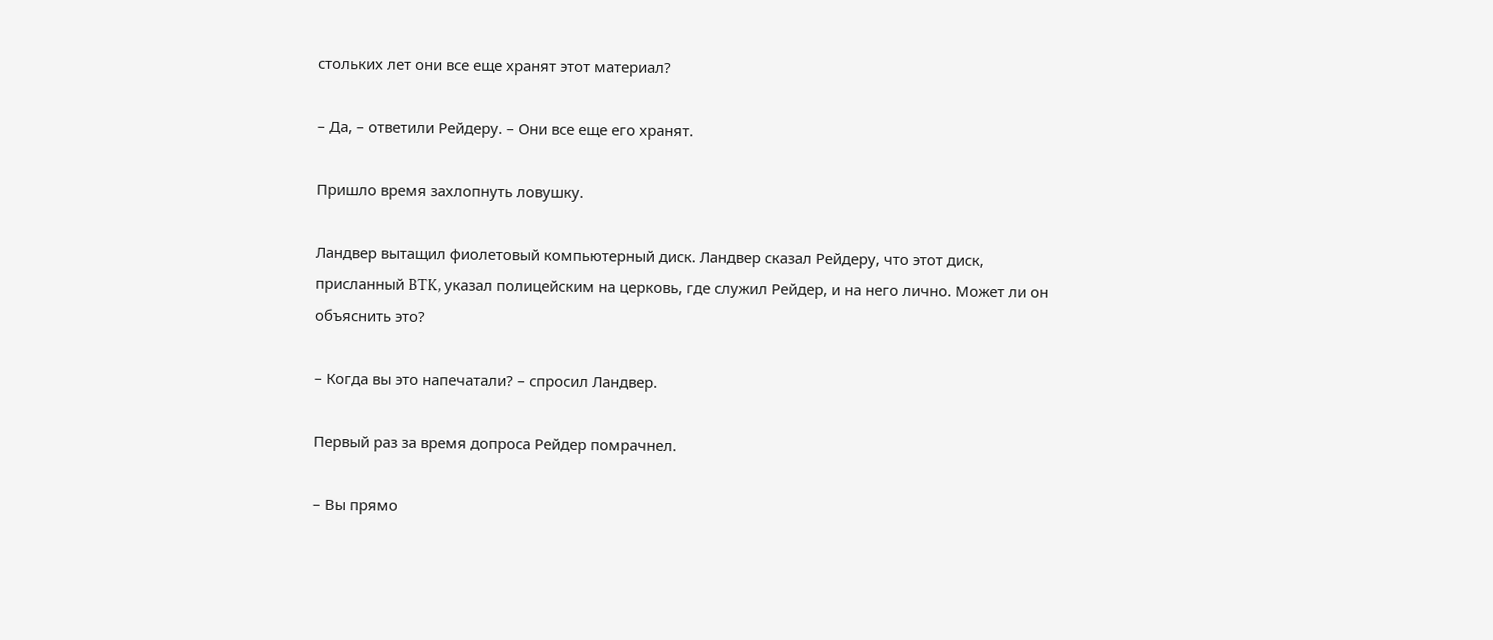стольких лет они все еще хранят этот материал?

– Да, – ответили Рейдеру. – Они все еще его хранят.

Пришло время захлопнуть ловушку.

Ландвер вытащил фиолетовый компьютерный диск. Ландвер сказал Рейдеру, что этот диск, присланный BTK, указал полицейским на церковь, где служил Рейдер, и на него лично. Может ли он объяснить это?

– Когда вы это напечатали? – спросил Ландвер.

Первый раз за время допроса Рейдер помрачнел.

– Вы прямо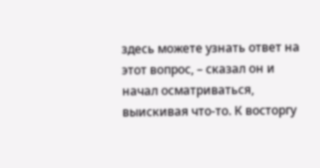здесь можете узнать ответ на этот вопрос, – сказал он и начал осматриваться, выискивая что-то. К восторгу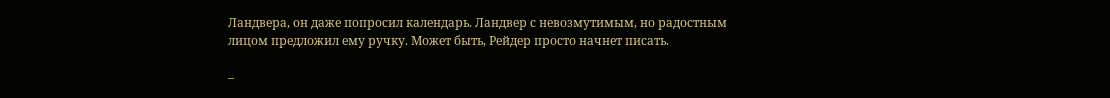Ландвера, он даже попросил календарь. Ландвер с невозмутимым, но радостным лицом предложил ему ручку. Может быть, Рейдер просто начнет писать.

–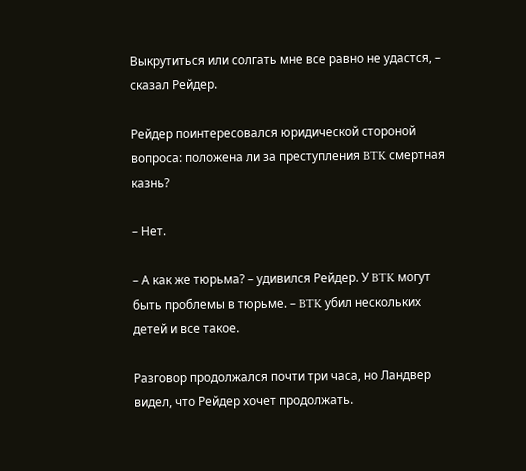Выкрутиться или солгать мне все равно не удастся, – сказал Рейдер.

Рейдер поинтересовался юридической стороной вопроса: положена ли за преступления BTK смертная казнь?

– Нет.

– А как же тюрьма? – удивился Рейдер. У BTK могут быть проблемы в тюрьме. – BTK убил нескольких детей и все такое.

Разговор продолжался почти три часа, но Ландвер видел, что Рейдер хочет продолжать.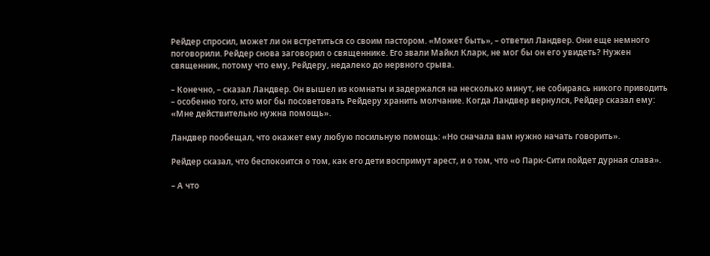Рейдер спросил, может ли он встретиться со своим пастором. «Может быть», – ответил Ландвер. Они еще немного поговорили. Рейдер снова заговорил о священнике. Его звали Майкл Кларк, не мог бы он его увидеть? Нужен священник, потому что ему, Рейдеру, недалеко до нервного срыва.

– Конечно, – сказал Ландвер. Он вышел из комнаты и задержался на несколько минут, не собираясь никого приводить – особенно того, кто мог бы посоветовать Рейдеру хранить молчание. Когда Ландвер вернулся, Рейдер сказал ему: «Мне действительно нужна помощь».

Ландвер пообещал, что окажет ему любую посильную помощь: «Но сначала вам нужно начать говорить».

Рейдер сказал, что беспокоится о том, как его дети воспримут арест, и о том, что «о Парк-Сити пойдет дурная слава».

– А что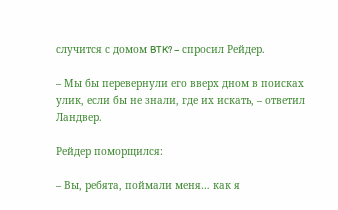случится с домом BTK? – спросил Рейдер.

– Мы бы перевернули его вверх дном в поисках улик, если бы не знали, где их искать, – ответил Ландвер.

Рейдер поморщился:

– Вы, ребята, поймали меня… как я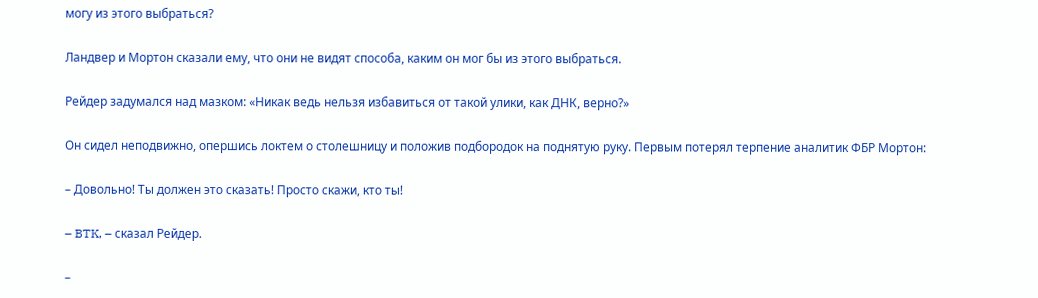могу из этого выбраться?

Ландвер и Мортон сказали ему, что они не видят способа, каким он мог бы из этого выбраться.

Рейдер задумался над мазком: «Никак ведь нельзя избавиться от такой улики, как ДНК, верно?»

Он сидел неподвижно, опершись локтем о столешницу и положив подбородок на поднятую руку. Первым потерял терпение аналитик ФБР Мортон:

– Довольно! Ты должен это сказать! Просто скажи, кто ты!

– BTK, – сказал Рейдер.

–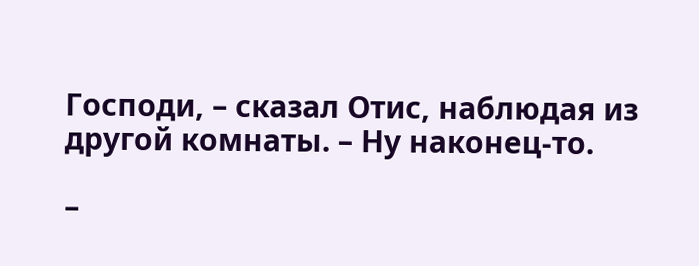Господи, – сказал Отис, наблюдая из другой комнаты. – Ну наконец-то.

–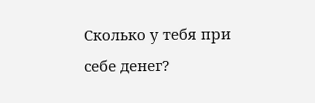Сколько у тебя при себе денег?